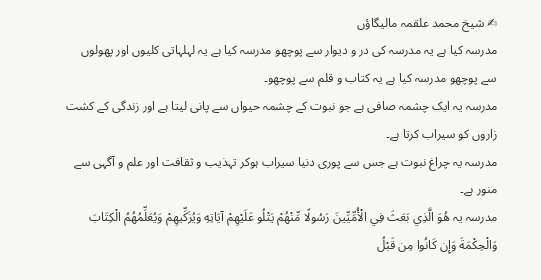✍ شیخ محمد علقمہ مالیگاؤں
مدرسہ کیا ہے یہ مدرسہ کی در و دیوار سے پوچھو مدرسہ کیا ہے یہ لہلہاتی کلیوں اور پھولوں سے پوچھو مدرسہ کیا ہے یہ کتاب و قلم سے پوچھو۔
مدرسہ یہ ایک چشمہ صافی ہے جو نبوت کے چشمہ حیواں سے پانی لیتا ہے اور زندگی کے کشت زاروں کو سیراب کرتا ہے۔
مدرسہ یہ چراغ نبوت ہے جس سے پوری دنیا سیراب ہوکر تہذیب و ثقافت اور علم و آگہی سے منور ہے۔
مدرسہ یہ هُوَ الَّذِي بَعَثَ فِي الْأُمِّيِّينَ رَسُولًا مِّنْهُمْ يَتْلُو عَلَيْهِمْ آيَاتِهِ وَيُزَكِّيهِمْ وَيُعَلِّمُهُمُ الْكِتَابَ وَالْحِكْمَةَ وَإِن كَانُوا مِن قَبْلُ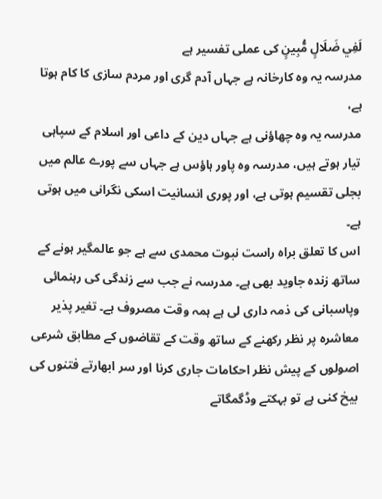لَفِي ضَلَالٍ مُّبِينٍ کی عملی تفسیر ہے
مدرسہ یہ وہ کارخانہ ہے جہاں آدم گری اور مردم سازی کا کام ہوتا ہے،
مدرسہ یہ وہ چھاؤنی ہے جہاں دین کے داعی اور اسلام کے سپاہی تیار ہوتے ہیں، مدرسہ وہ پاور ہاؤس ہے جہاں سے پورے عالم میں بجلی تقسیم ہوتی ہے، اور پوری انسانیت اسکی نگرانی میں ہوتی ہے۔
اس کا تعلق براہ راست نبوت محمدی سے ہے جو عالمگیر ہونے کے ساتھ زندہ جاوید بھی ہے۔ مدرسہ نے جب سے زندگی کی رہنمائی وپاسبانی کی ذمہ داری لی ہے ہمہ وقت مصروف ہے۔ تغیر پذیر معاشرہ پر نظر رکھنے کے ساتھ وقت کے تقاضوں کے مطابق شرعی اصولوں کے پیش نظر احکامات جاری کرنا اور سر ابھارتے فتنوں کی بیخ کنی ہے تو بہکتے وڈگمگاتے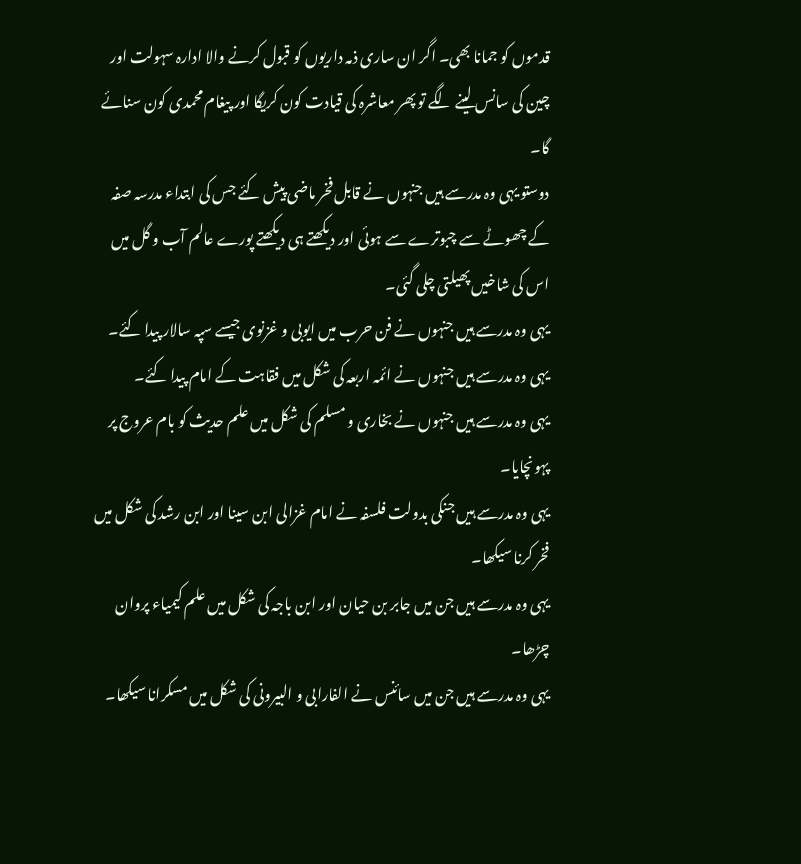قدموں کو جمانا بھی۔ اگر ان ساری ذمہ داریوں کو قبول کرنے والا ادارہ سہولت اور چین کی سانس لینے لگے تو پھر معاشرہ کی قیادت کون کریگا اور پیغام محمدی کون سنائے گا۔
دوستو یہی وہ مدرسے ہیں جنہوں نے قابل فخر ماضی پیش کئے جس کی ابتداء مدرسہ صفہ کے چھوٹے سے چبوترے سے ہوئی اور دیکھتے ہی دیکھتے پورے عالم آب و گل میں اس کی شاخیں پھیلتی چلی گئی۔
یہی وہ مدرسے ہیں جنہوں نے فن حرب میں ایوبی و غزنوی جیسے سپہ سالار پیدا کئے۔
یہی وہ مدرسے ہیں جنہوں نے ائمہ اربعہ کی شکل میں فقاہت کے امام پیدا کئے۔
یہی وہ مدرسے ہیں جنہوں نے بخاری و مسلم کی شکل میں علم حدیث کو بام عروج پر پہونچایا۔
یہی وہ مدرسے ہیں جنکی بدولت فلسفہ نے امام غزالی ابن سینا اور ابن رشد کی شکل میں فخر کرنا سیکھا۔
یہی وہ مدرسے ہیں جن میں جابر بن حیان اور ابن باجہ کی شکل میں علم کیمیاء پروان چڑھا۔
یہی وہ مدرسے ہیں جن میں سائنس نے الفارابی و البیرونی کی شکل میں مسکرانا سیکھا۔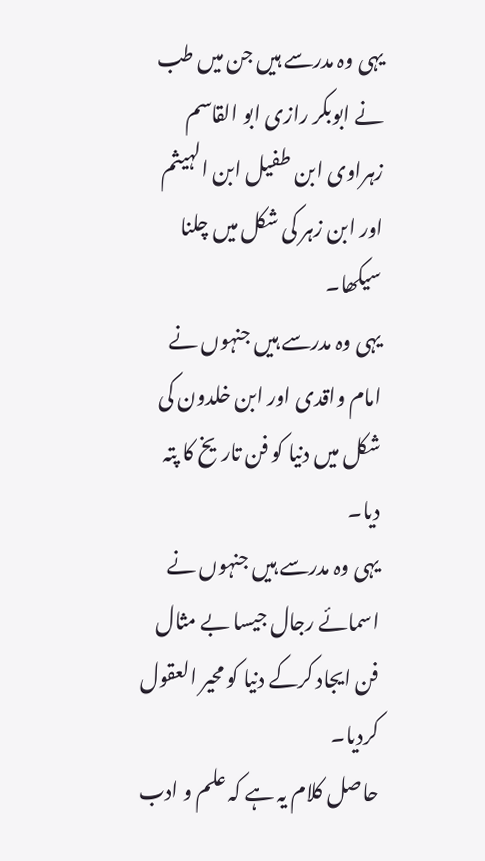یہی وہ مدرسے ہیں جن میں طب نے ابوبکر رازی ابو القاسم زہراوی ابن طفیل ابن الہیثم اور ابن زہر کی شکل میں چلنا سیکھا۔
یہی وہ مدرسے ہیں جنہوں نے امام واقدی اور ابن خلدون کی شکل میں دنیا کو فن تاریخ کا پتہ دیا۔
یہی وہ مدرسے ہیں جنہوں نے اسمائے رجال جیسا بے مثال فن ایجاد کرکے دنیا کو محیر العقول کردیا۔
حاصل کلام یہ ہے کہ علم و ادب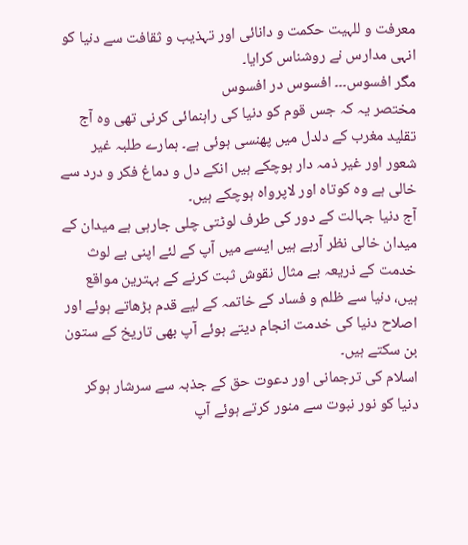معرفت و للہیت حکمت و دانائی اور تہذیب و ثقافت سے دنیا کو انہی مدارس نے روشناس کرایا۔
مگر افسوس۔۔۔ افسوس در افسوس
مختصر یہ کہ جس قوم کو دنیا کی راہنمائی کرنی تھی وہ آج تقلید مغرب کے دلدل میں پھنسی ہوئی ہے۔ ہمارے طلبہ غیر شعور اور غیر ذمہ دار ہوچکے ہیں انکے دل و دماغ فکر و درد سے خالی ہے وہ کوتاہ اور لاپرواہ ہوچکے ہیں۔
آج دنیا جہالت کے دور کی طرف لوٹتی چلی جارہی ہے میدان کے میدان خالی نظر آرہے ہیں ایسے میں آپ کے لئے اپنی بے لوث خدمت کے ذریعہ بے مثال نقوش ثبت کرنے کے بہترین مواقع ہیں، دنیا سے ظلم و فساد کے خاتمہ کے لیے قدم بڑھاتے ہوئے اور اصلاح دنیا کی خدمت انجام دیتے ہوئے آپ بھی تاریخ کے ستون بن سکتے ہیں۔
اسلام کی ترجمانی اور دعوت حق کے جذبہ سے سرشار ہوکر دنیا کو نور نبوت سے منور کرتے ہوئے آپ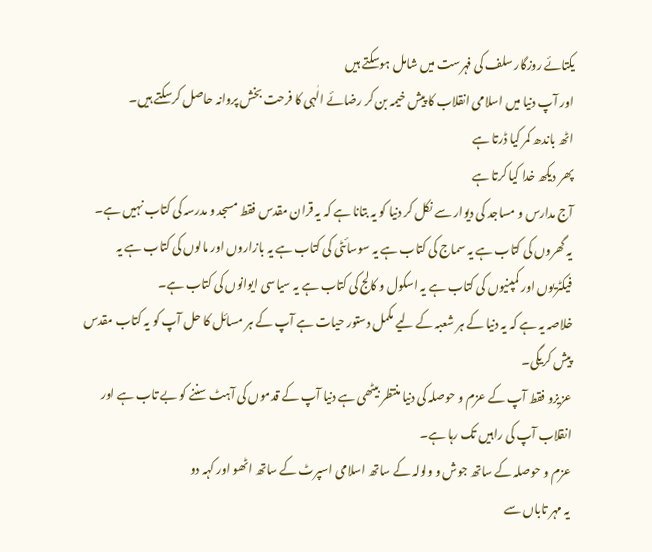یکتائے روزگار سلف کی فہرست میں شامل ہوسکتے ہیں
اور آپ دنیا میں اسلامی انقلاب کا پیش خیمہ بن کر رضائے الٰہی کا فرحت بخش پروانہ حاصل کرسکتے ہیں۔
اٹھ باندھ کمر کیا ڈرتا ہے
پھر دیکھ خدا کیا کرتا ہے
آج مدارس و مساجد کی دیوار سے نکل کر دنیا کو یہ بتانا ہے کہ یہ قران مقدس فقط مسجد و مدرسہ کی کتاب نہیں ہے۔
یہ گھروں کی کتاب ہے یہ سماج کی کتاب ہے یہ سوسائٹی کی کتاب ہے یہ بازاروں اور مالوں کی کتاب ہے یہ فیکٹریوں اور کمپنیوں کی کتاب ہے یہ اسکول و کالج کی کتاب ہے یہ سیاسی ایوانوں کی کتاب ہے۔
خلاصہ یہ ہے کہ یہ دنیا کے ہر شعبہ کے لیے مکمل دستور حیات ہے آپ کے ہر مسائل کا حل آپ کو یہ کتاب مقدس پیش کریگی۔
عزیزو فقط آپ کے عزم و حوصلہ کی دنیا منتظر بیٹھی ہے دنیا آپ کے قدموں کی آہٹ سننے کو بے تاب ہے اور انقلاب آپ کی راہیں تک رہا ہے۔
عزم و حوصلہ کے ساتھ جوش و ولولہ کے ساتھ اسلامی اسپرٹ کے ساتھ اٹھو اور کہہ دو
یہ مہر تاباں سے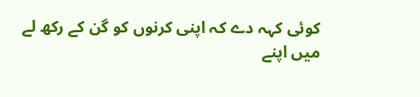کوئی کہہ دے کہ اپنی کرنوں کو گن کے رکھ لے
میں اپنے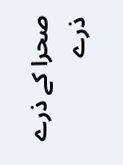صحرا کے ذرے ذرے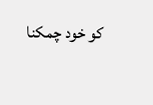کو خود چمکنا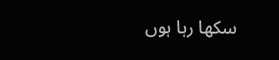سکھا رہا ہوں